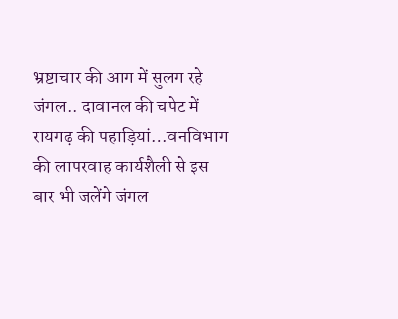भ्रष्टाचार की आग में सुलग रहे जंगल.. दावानल की चपेट में रायगढ़ की पहाड़ियां…वनविभाग की लापरवाह कार्यशैली से इस बार भी जलेंगे जंगल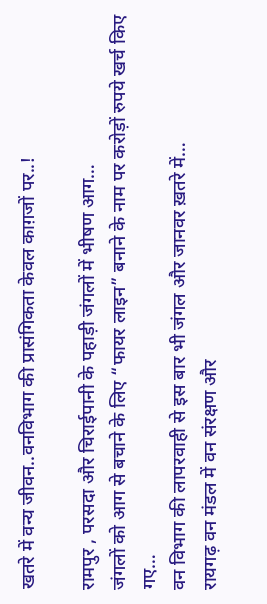खतरे में वन्य जीवन..वनविभाग की प्रासंगिकता केवल काग़जों पर..!

रामपुर , परसदा और चिराईपानी के पहाड़ी जंगलों में भीषण आग…
जंगलों को आग से बचाने के लिए “फायर लाइन” बनाने के नाम पर करोड़ों रुपये खर्च किए गए…
वन विभाग की लापरवाही से इस बार भी जंगल और जानवर ख़तरे में…
रायगढ़ वन मंडल में वन संरक्षण और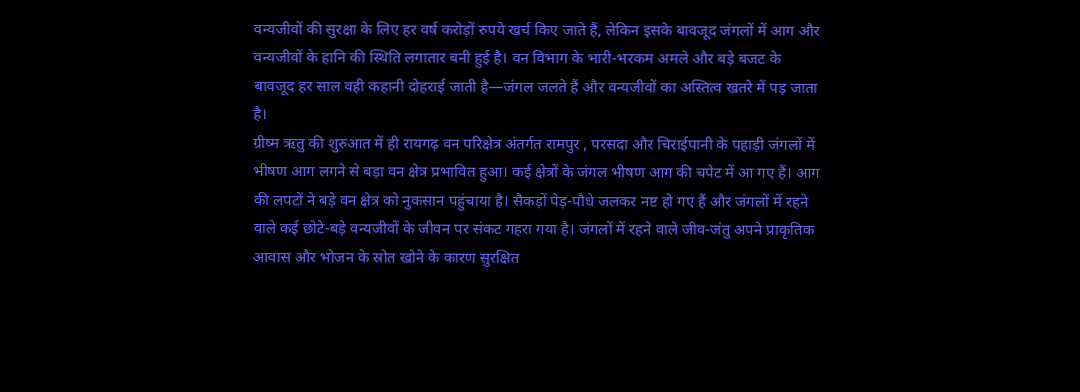वन्यजीवों की सुरक्षा के लिए हर वर्ष करोड़ों रुपये खर्च किए जाते हैं, लेकिन इसके बावजूद जंगलों में आग और वन्यजीवों के हानि की स्थिति लगातार बनी हुई है। वन विभाग के भारी-भरकम अमले और बड़े बजट के बावजूद हर साल वही कहानी दोहराई जाती है—जंगल जलते हैं और वन्यजीवों का अस्तित्व खतरे में पड़ जाता है।
ग्रीष्म ऋतु की शुरुआत में ही रायगढ़ वन परिक्षेत्र अंतर्गत रामपुर , परसदा और चिराईपानी के पहाड़ी जंगलों में भीषण आग लगने से बड़ा वन क्षेत्र प्रभावित हुआ। कई क्षेत्रों के जंगल भीषण आग की चपेट में आ गए हैं। आग की लपटों ने बड़े वन क्षेत्र को नुकसान पहुंचाया है। सैकड़ों पेड़-पौधे जलकर नष्ट हो गए हैं और जंगलों में रहने वाले कई छोटे-बड़े वन्यजीवों के जीवन पर संकट गहरा गया है। जंगलों में रहने वाले जीव-जंतु अपने प्राकृतिक आवास और भोजन के स्रोत खोने के कारण सुरक्षित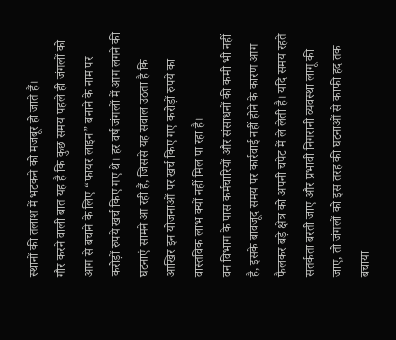स्थानों की तलाश में भटकने को मजबूर हो जाते हैं।
गौर करने वाली बात यह है कि कुछ समय पहले ही जंगलों को आग से बचाने के लिए “फायर लाइन” बनाने के नाम पर करोड़ों रुपये खर्च किए गए थे। हर वर्ष जंगलों में आग लगने की घटनाएं सामने आ रही हैं, जिससे यह सवाल उठता है कि आखिर इन योजनाओं पर खर्च किए गए करोड़ों रुपये का वास्तविक लाभ क्यों नहीं मिल पा रहा है।
वन विभाग के पास कर्मचारियों और संसाधनों की कमी भी नहीं है, इसके बावजूद समय पर कार्रवाई नहीं होने के कारण आग फैलकर बड़े क्षेत्र को अपनी चपेट में ले लेती है। यदि समय रहते सतर्कता बरती जाए और प्रभावी निगरानी व्यवस्था लागू की जाए, तो जंगलों को इस तरह की घटनाओं से काफी हद तक बचाया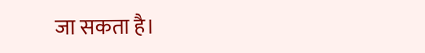जा सकता है।